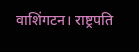वाशिंगटन। राष्ट्रपति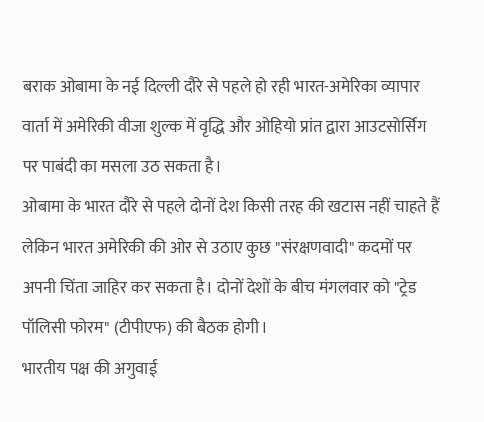बराक ओबामा के नई दिल्ली दौरे से पहले हो रही भारत-अमेरिका व्यापार वार्ता में अमेरिकी वीजा शुल्क में वृद्धि और ओहियो प्रांत द्वारा आउटसोर्सिग पर पाबंदी का मसला उठ सकता है।
ओबामा के भारत दौरे से पहले दोनों देश किसी तरह की खटास नहीं चाहते हैं लेकिन भारत अमेरिकी की ओर से उठाए कुछ "संरक्षणवादी" कदमों पर अपनी चिंता जाहिर कर सकता है। दोनों देशों के बीच मंगलवार को "ट्रेड पॉलिसी फोरम" (टीपीएफ) की बैठक होगी।
भारतीय पक्ष की अगुवाई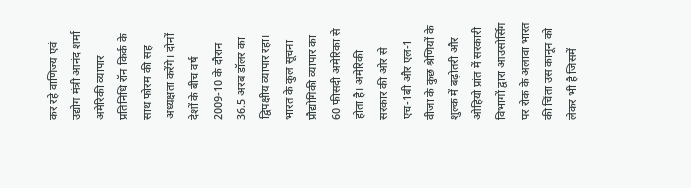कर रहे वाणिज्य एवं उद्योग मंत्री आनंद शर्मा अमेरिकी व्यापार प्रतिनिधि रॉन किर्क के साथ फोरम की सह अध्यक्षता करेंगे। दोनों देशों के बीच वर्ष 2009-10 के दौरान 36.5 अरब डॉलर का द्विपक्षीय व्यापार रहा। भारत के कुल सूचना प्रौद्योगिकी व्यापार का 60 फीसदी अमेरिका से होता है। अमेरिकी सरकार की ओर से एच-1बी और एल-1 वीजा के कुछ श्रेणियों के शुल्क में बढ़ोतरी और ओहियो प्रांत में सरकारी विभागों द्वारा आउसोर्सिग पर रोक के अलावा भारत की चिंता उस कानून को लेकर भी है जिसमें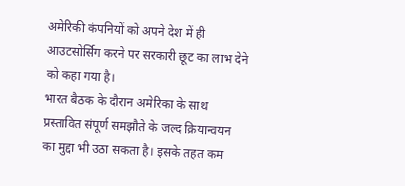अमेरिकी कंपनियों को अपने देश में ही आउटसोर्सिग करने पर सरकारी छूट का लाभ देने को कहा गया है।
भारत बैठक के दौरान अमेरिका के साथ प्रस्तावित संपूर्ण समझौते के जल्द क्रियान्वयन का मुद्दा भी उठा सकता है। इसके तहत कम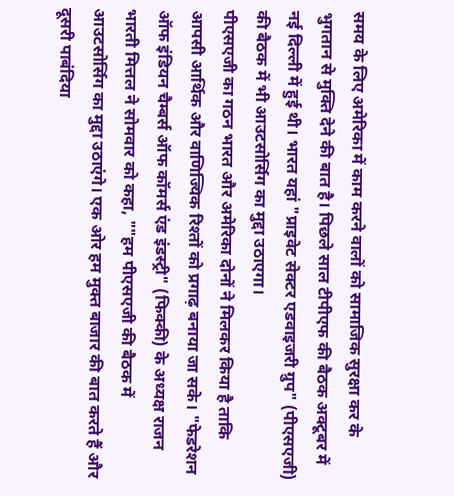समय के लिए अमेरिका में काम करने वालों को सामाजिक सुरक्षा कर के भुगतान से मुक्ति देने की बात है। पिछले साल टीपीएफ की बैठक अक्टूबर में नई दिल्ली में हुई थी। भारत यहां "प्राइवेट सेक्टर एडवाइजरी ग्रुप" (पीएसएजी) की बैठक में भी आउटसोर्सिग का मुद्दा उठाएगा।
पीएसएजी का गठन भारत और अमेरिका दोनों ने मिलकर किया है ताकि आपसी आर्थिक और वाणिज्यिक रिश्तों को प्रगाढ़ बनाया जा सके। "फेडरेशन ऑफ इंडियन चैम्बर्स ऑफ कॉमर्स एंड इंडस्ट्री" (फिक्की) के अध्यक्ष राजन भारती मित्तल ने सोमवार को कहा, ""हम पीएसएजी की बैठक में आउटसोर्सिग का मुद्दा उठाएंगे। एक ओर हम मुक्त बाजार की बात करते हैं और दूसरी पाबंदिया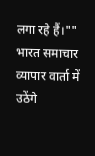लगा रहे हैं।""
भारत समाचार
व्यापार वार्ता में उठेंगे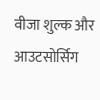वीजा शुल्क और आउटसोर्सिग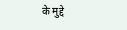के मुद्दे